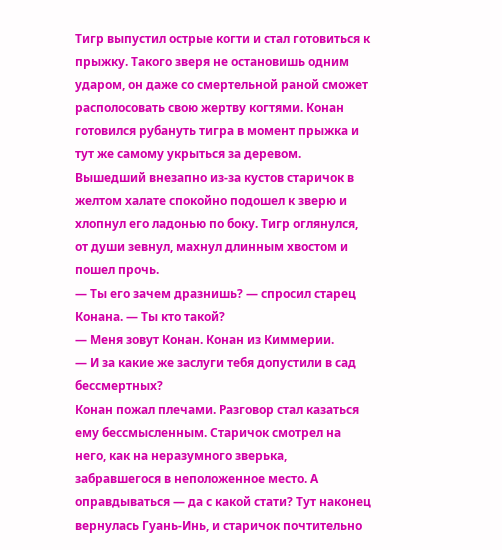Тигр выпустил острые когти и стал готовиться к прыжку. Такого зверя не остановишь одним ударом, он даже со смертельной раной сможет располосовать свою жертву когтями. Конан готовился рубануть тигра в момент прыжка и тут же самому укрыться за деревом. Вышедший внезапно из-за кустов старичок в желтом халате спокойно подошел к зверю и хлопнул его ладонью по боку. Тигр оглянулся, от души зевнул, махнул длинным хвостом и пошел прочь.
— Ты его зачем дразнишь? — спросил старец Конана. — Ты кто такой?
— Меня зовут Конан. Конан из Киммерии.
— И за какие же заслуги тебя допустили в сад бессмертных?
Конан пожал плечами. Разговор стал казаться ему бессмысленным. Старичок смотрел на него, как на неразумного зверька, забравшегося в неположенное место. А оправдываться — да с какой стати? Тут наконец вернулась Гуань-Инь, и старичок почтительно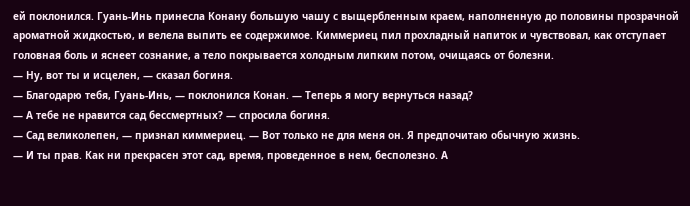ей поклонился. Гуань-Инь принесла Конану большую чашу с выщербленным краем, наполненную до половины прозрачной ароматной жидкостью, и велела выпить ее содержимое. Киммериец пил прохладный напиток и чувствовал, как отступает головная боль и яснеет сознание, а тело покрывается холодным липким потом, очищаясь от болезни.
— Ну, вот ты и исцелен, — сказал богиня.
— Благодарю тебя, Гуань-Инь, — поклонился Конан. — Теперь я могу вернуться назад?
— А тебе не нравится сад бессмертных? — спросила богиня.
— Сад великолепен, — признал киммериец. — Вот только не для меня он. Я предпочитаю обычную жизнь.
— И ты прав. Как ни прекрасен этот сад, время, проведенное в нем, бесполезно. А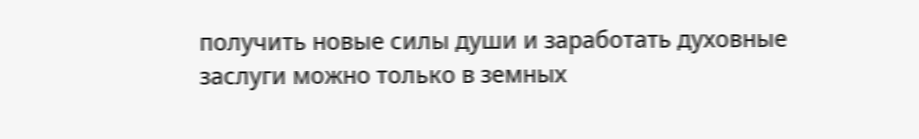получить новые силы души и заработать духовные заслуги можно только в земных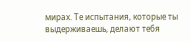мирах. Те испытания, которые ты выдерживаешь, делают тебя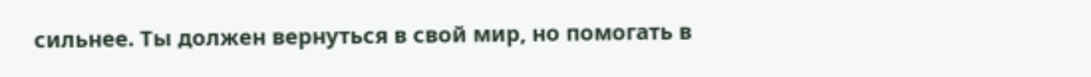сильнее. Ты должен вернуться в свой мир, но помогать в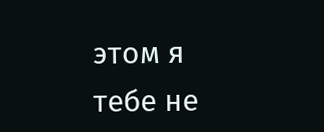этом я тебе не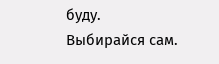буду. Выбирайся сам.